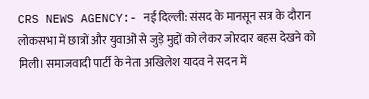CRS NEWS AGENCY:- नई दिल्ली: संसद के मानसून सत्र के दौरान लोकसभा में छात्रों और युवाओं से जुड़े मुद्दों को लेकर जोरदार बहस देखने को मिली। समाजवादी पार्टी के नेता अखिलेश यादव ने सदन में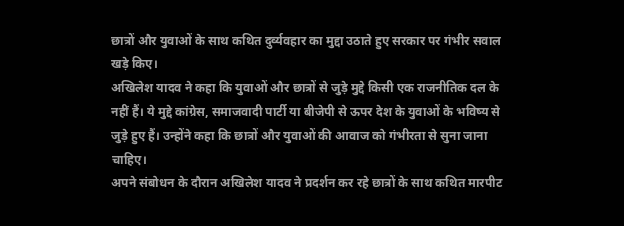छात्रों और युवाओं के साथ कथित दुर्व्यवहार का मुद्दा उठाते हुए सरकार पर गंभीर सवाल खड़े किए।
अखिलेश यादव ने कहा कि युवाओं और छात्रों से जुड़े मुद्दे किसी एक राजनीतिक दल के नहीं हैं। ये मुद्दे कांग्रेस, समाजवादी पार्टी या बीजेपी से ऊपर देश के युवाओं के भविष्य से जुड़े हुए हैं। उन्होंने कहा कि छात्रों और युवाओं की आवाज को गंभीरता से सुना जाना चाहिए।
अपने संबोधन के दौरान अखिलेश यादव ने प्रदर्शन कर रहे छात्रों के साथ कथित मारपीट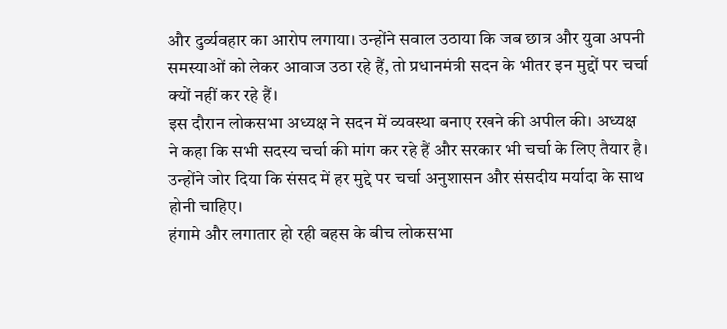और दुर्व्यवहार का आरोप लगाया। उन्होंने सवाल उठाया कि जब छात्र और युवा अपनी समस्याओं को लेकर आवाज उठा रहे हैं, तो प्रधानमंत्री सदन के भीतर इन मुद्दों पर चर्चा क्यों नहीं कर रहे हैं।
इस दौरान लोकसभा अध्यक्ष ने सदन में व्यवस्था बनाए रखने की अपील की। अध्यक्ष ने कहा कि सभी सदस्य चर्चा की मांग कर रहे हैं और सरकार भी चर्चा के लिए तैयार है। उन्होंने जोर दिया कि संसद में हर मुद्दे पर चर्चा अनुशासन और संसदीय मर्यादा के साथ होनी चाहिए।
हंगामे और लगातार हो रही बहस के बीच लोकसभा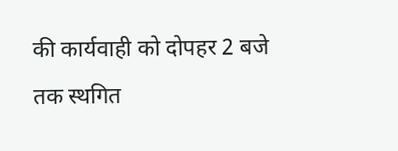की कार्यवाही को दोपहर 2 बजे तक स्थगित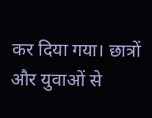कर दिया गया। छात्रों और युवाओं से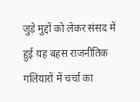जुड़े मुद्दों को लेकर संसद में हुई यह बहस राजनीतिक गलियारों में चर्चा का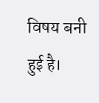विषय बनी हुई है।